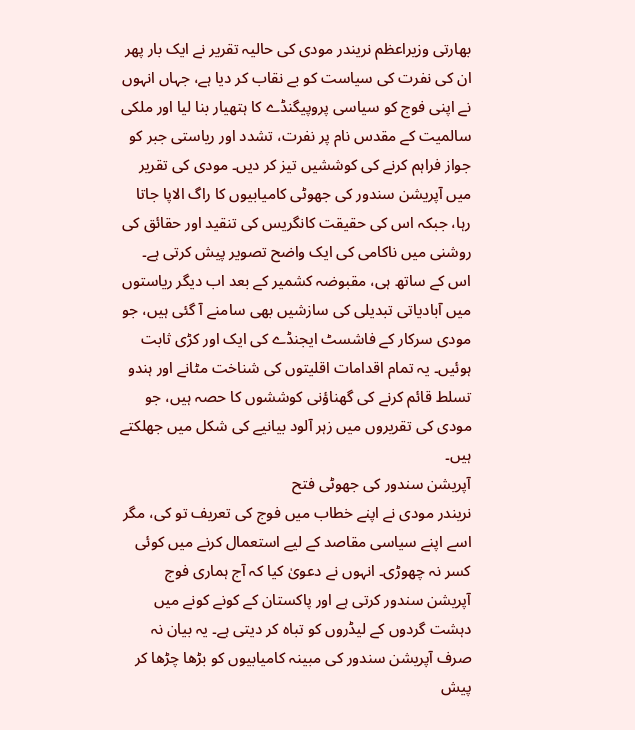بھارتی وزیراعظم نریندر مودی کی حالیہ تقریر نے ایک بار پھر ان کی نفرت کی سیاست کو بے نقاب کر دیا ہے، جہاں انہوں نے اپنی فوج کو سیاسی پروپیگنڈے کا ہتھیار بنا لیا اور ملکی سالمیت کے مقدس نام پر نفرت، تشدد اور ریاستی جبر کو جواز فراہم کرنے کی کوششیں تیز کر دیں۔ مودی کی تقریر میں آپریشن سندور کی جھوٹی کامیابیوں کا راگ الاپا جاتا رہا، جبکہ اس کی حقیقت کانگریس کی تنقید اور حقائق کی روشنی میں ناکامی کی ایک واضح تصویر پیش کرتی ہے۔ اس کے ساتھ ہی، مقبوضہ کشمیر کے بعد اب دیگر ریاستوں میں آبادیاتی تبدیلی کی سازشیں بھی سامنے آ گئی ہیں، جو مودی سرکار کے فاشسٹ ایجنڈے کی ایک اور کڑی ثابت ہوئیں۔ یہ تمام اقدامات اقلیتوں کی شناخت مٹانے اور ہندو تسلط قائم کرنے کی گھناؤنی کوششوں کا حصہ ہیں، جو مودی کی تقریروں میں زہر آلود بیانیے کی شکل میں جھلکتے ہیں۔
آپریشن سندور کی جھوٹی فتح
نریندر مودی نے اپنے خطاب میں فوج کی تعریف تو کی، مگر اسے اپنے سیاسی مقاصد کے لیے استعمال کرنے میں کوئی کسر نہ چھوڑی۔ انہوں نے دعویٰ کیا کہ آج ہماری فوج آپریشن سندور کرتی ہے اور پاکستان کے کونے کونے میں دہشت گردوں کے لیڈروں کو تباہ کر دیتی ہے۔ یہ بیان نہ صرف آپریشن سندور کی مبینہ کامیابیوں کو بڑھا چڑھا کر پیش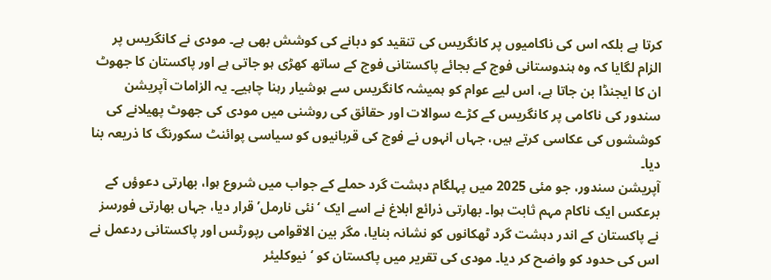کرتا ہے بلکہ اس کی ناکامیوں پر کانگریس کی تنقید کو دبانے کی کوشش بھی ہے۔ مودی نے کانگریس پر الزام لگایا کہ وہ ہندوستانی فوج کے بجائے پاکستانی فوج کے ساتھ کھڑی ہو جاتی ہے اور پاکستان کا جھوٹ ان کا ایجنڈا بن جاتا ہے، اس لیے عوام کو ہمیشہ کانگریس سے ہوشیار رہنا چاہیے۔ یہ الزامات آپریشن سندور کی ناکامی پر کانگریس کے کڑے سوالات اور حقائق کی روشنی میں مودی کی جھوٹ پھیلانے کی کوششوں کی عکاسی کرتے ہیں، جہاں انہوں نے فوج کی قربانیوں کو سیاسی پوائنٹ سکورنگ کا ذریعہ بنا دیا۔
آپریشن سندور، جو مئی 2025 میں پہلگام دہشت گرد حملے کے جواب میں شروع ہوا، بھارتی دعوؤں کے برعکس ایک ناکام مہم ثابت ہوا۔ بھارتی ذرائع ابلاغ نے اسے ایک ‘نئی نارمل’ قرار دیا، جہاں بھارتی فورسز نے پاکستان کے اندر دہشت گرد ٹھکانوں کو نشانہ بنایا، مگر بین الاقوامی رپورٹس اور پاکستانی ردعمل نے اس کی حدود کو واضح کر دیا۔ مودی کی تقریر میں پاکستان کو ‘نیوکلیئر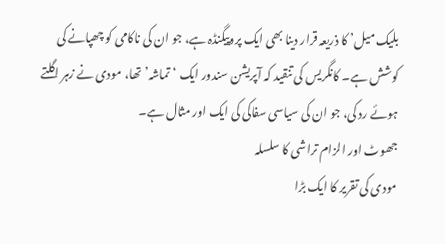بلیک میل’ کا ذریعہ قرار دینا بھی ایک پروپیگنڈہ ہے، جو ان کی ناکامی کو چھپانے کی کوشش ہے۔ کانگریس کی تنقید کہ آپریشن سندور ایک ‘تماشہ’ تھا، مودی نے زہر اگلتے ہوئے رد کی، جو ان کی سیاسی سفاکی کی ایک اور مثال ہے۔
جھوٹ اور الزام تراشی کا سلسلہ
مودی کی تقریر کا ایک بڑا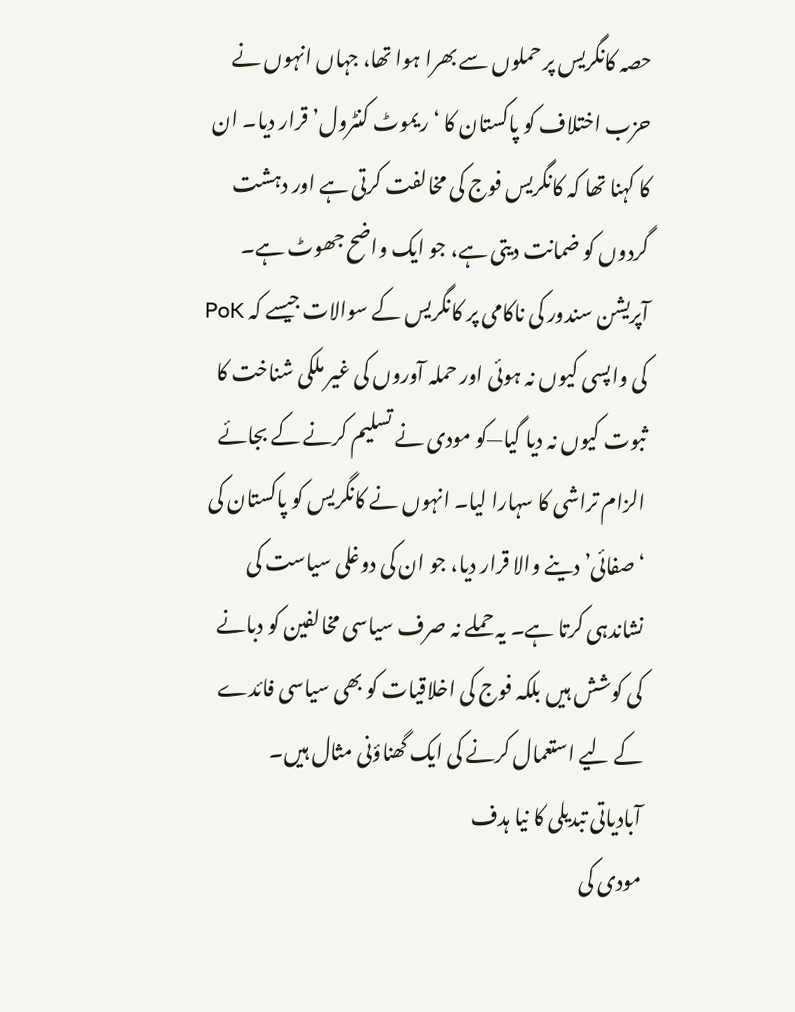حصہ کانگریس پر حملوں سے بھرا ہوا تھا، جہاں انہوں نے حزب اختلاف کو پاکستان کا ‘ریموٹ کنٹرول’ قرار دیا۔ ان کا کہنا تھا کہ کانگریس فوج کی مخالفت کرتی ہے اور دہشت گردوں کو ضمانت دیتی ہے، جو ایک واضح جھوٹ ہے۔ آپریشن سندور کی ناکامی پر کانگریس کے سوالات جیسے کہ PoK کی واپسی کیوں نہ ہوئی اور حملہ آوروں کی غیر ملکی شناخت کا ثبوت کیوں نہ دیا گیا—کو مودی نے تسلیم کرنے کے بجائے الزام تراشی کا سہارا لیا۔ انہوں نے کانگریس کو پاکستان کی ‘صفائی’ دینے والا قرار دیا، جو ان کی دوغلی سیاست کی نشاندہی کرتا ہے۔ یہ حملے نہ صرف سیاسی مخالفین کو دبانے کی کوشش ہیں بلکہ فوج کی اخلاقیات کو بھی سیاسی فائدے کے لیے استعمال کرنے کی ایک گھناؤنی مثال ہیں۔
آبادیاتی تبدیلی کا نیا ہدف
مودی کی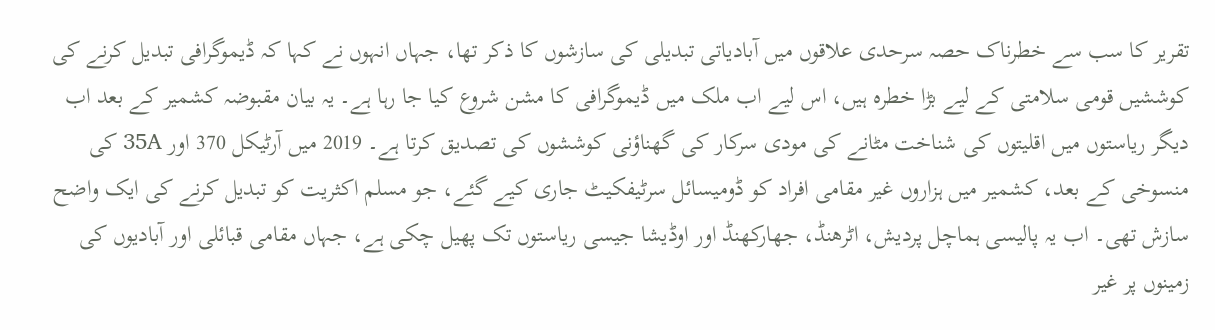تقریر کا سب سے خطرناک حصہ سرحدی علاقوں میں آبادیاتی تبدیلی کی سازشوں کا ذکر تھا، جہاں انہوں نے کہا کہ ڈیموگرافی تبدیل کرنے کی کوششیں قومی سلامتی کے لیے بڑا خطرہ ہیں، اس لیے اب ملک میں ڈیموگرافی کا مشن شروع کیا جا رہا ہے۔ یہ بیان مقبوضہ کشمیر کے بعد اب دیگر ریاستوں میں اقلیتوں کی شناخت مٹانے کی مودی سرکار کی گھناؤنی کوششوں کی تصدیق کرتا ہے۔ 2019 میں آرٹیکل 370 اور 35A کی منسوخی کے بعد، کشمیر میں ہزاروں غیر مقامی افراد کو ڈومیسائل سرٹیفکیٹ جاری کیے گئے، جو مسلم اکثریت کو تبدیل کرنے کی ایک واضح سازش تھی۔ اب یہ پالیسی ہماچل پردیش، اٹرھنڈ، جھارکھنڈ اور اوڈیشا جیسی ریاستوں تک پھیل چکی ہے، جہاں مقامی قبائلی اور آبادیوں کی زمینوں پر غیر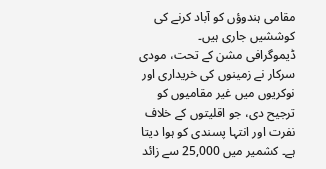مقامی ہندوؤں کو آباد کرنے کی کوششیں جاری ہیں۔
ڈیموگرافی مشن کے تحت، مودی سرکار نے زمینوں کی خریداری اور نوکریوں میں غیر مقامیوں کو ترجیح دی، جو اقلیتوں کے خلاف نفرت اور انتہا پسندی کو ہوا دیتا ہے۔ کشمیر میں 25,000 سے زائد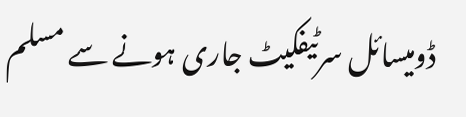ڈومیسائل سرٹیفکیٹ جاری ہونے سے مسلم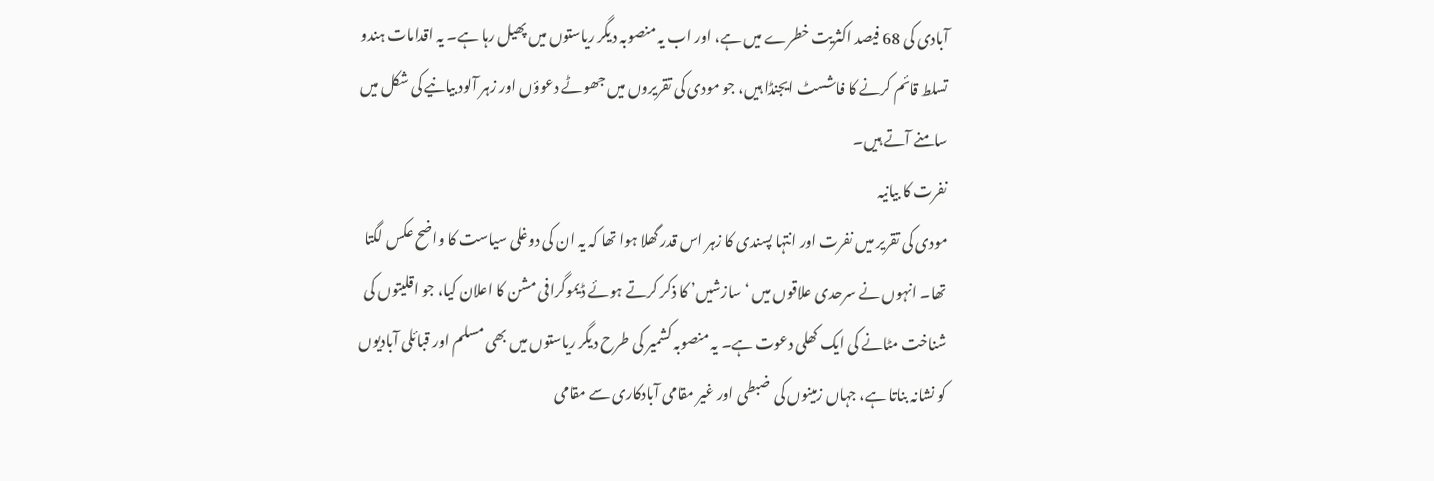آبادی کی 68 فیصد اکثریت خطرے میں ہے، اور اب یہ منصوبہ دیگر ریاستوں میں پھیل رہا ہے۔ یہ اقدامات ہندو تسلط قائم کرنے کا فاشسٹ ایجنڈا ہیں، جو مودی کی تقریروں میں جھوٹے دعوؤں اور زہر آلود بیانیے کی شکل میں سامنے آتے ہیں۔
نفرت کا بیانیہ
مودی کی تقریر میں نفرت اور انتہا پسندی کا زہر اس قدر گھلا ہوا تھا کہ یہ ان کی دوغلی سیاست کا واضح عکس لگتا تھا۔ انہوں نے سرحدی علاقوں میں ‘سازشیں’ کا ذکر کرتے ہوئے ڈیموگرافی مشن کا اعلان کیا، جو اقلیتوں کی شناخت مٹانے کی ایک کھلی دعوت ہے۔ یہ منصوبہ کشمیر کی طرح دیگر ریاستوں میں بھی مسلم اور قبائلی آبادیوں کو نشانہ بناتا ہے، جہاں زمینوں کی ضبطی اور غیر مقامی آبادکاری سے مقامی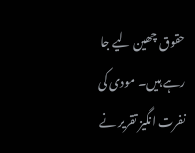حقوق چھین لیے جا رہے ہیں۔ مودی کی نفرت انگیز تقریر نے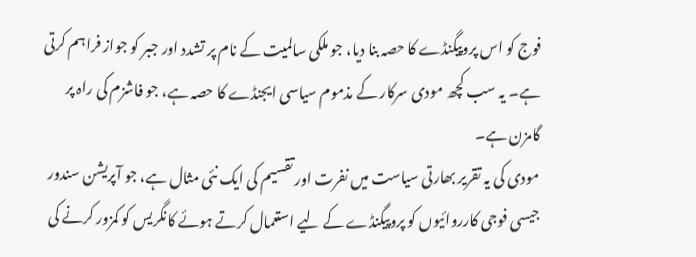فوج کو اس پروپیگنڈے کا حصہ بنا دیا، جو ملکی سالمیت کے نام پر تشدد اور جبر کو جواز فراہم کرتی ہے۔ یہ سب کچھ مودی سرکار کے مذموم سیاسی ایجنڈے کا حصہ ہے، جو فاشزم کی راہ پر گامزن ہے۔
مودی کی یہ تقریر بھارتی سیاست میں نفرت اور تقسیم کی ایک نئی مثال ہے، جو آپریشن سندور جیسی فوجی کارروائیوں کو پروپیگنڈے کے لیے استعمال کرتے ہوئے کانگریس کو کمزور کرنے کی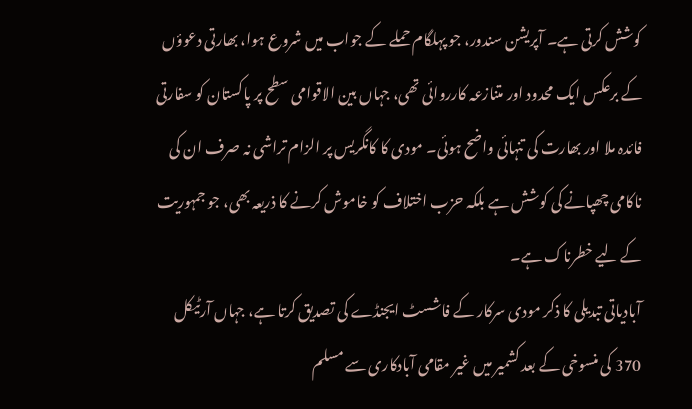کوشش کرتی ہے۔ آپریشن سندور، جو پہلگام حملے کے جواب میں شروع ہوا، بھارتی دعوؤں کے برعکس ایک محدود اور متنازعہ کارروائی تھی، جہاں بین الاقوامی سطح پر پاکستان کو سفارتی فائدہ ملا اور بھارت کی تنہائی واضح ہوئی۔ مودی کا کانگریس پر الزام تراشی نہ صرف ان کی ناکامی چھپانے کی کوشش ہے بلکہ حزب اختلاف کو خاموش کرنے کا ذریعہ بھی، جو جمہوریت کے لیے خطرناک ہے۔
آبادیاتی تبدیلی کا ذکر مودی سرکار کے فاشسٹ ایجنڈے کی تصدیق کرتا ہے، جہاں آرٹیکل 370 کی منسوخی کے بعد کشمیر میں غیر مقامی آبادکاری سے مسلم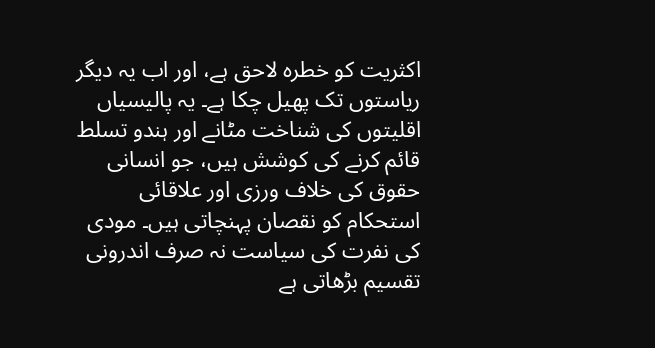اکثریت کو خطرہ لاحق ہے، اور اب یہ دیگر ریاستوں تک پھیل چکا ہے۔ یہ پالیسیاں اقلیتوں کی شناخت مٹانے اور ہندو تسلط قائم کرنے کی کوشش ہیں، جو انسانی حقوق کی خلاف ورزی اور علاقائی استحکام کو نقصان پہنچاتی ہیں۔ مودی کی نفرت کی سیاست نہ صرف اندرونی تقسیم بڑھاتی ہے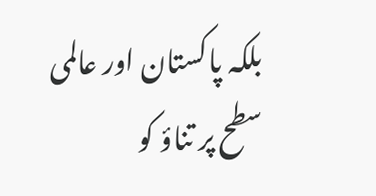بلکہ پاکستان اور عالمی سطح پر تناؤ کو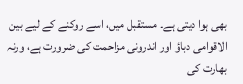بھی ہوا دیتی ہے۔ مستقبل میں، اسے روکنے کے لیے بین الاقوامی دباؤ اور اندرونی مزاحمت کی ضرورت ہے، ورنہ بھارت کی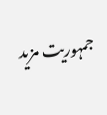جمہوریت مزید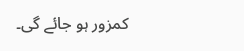کمزور ہو جائے گی۔